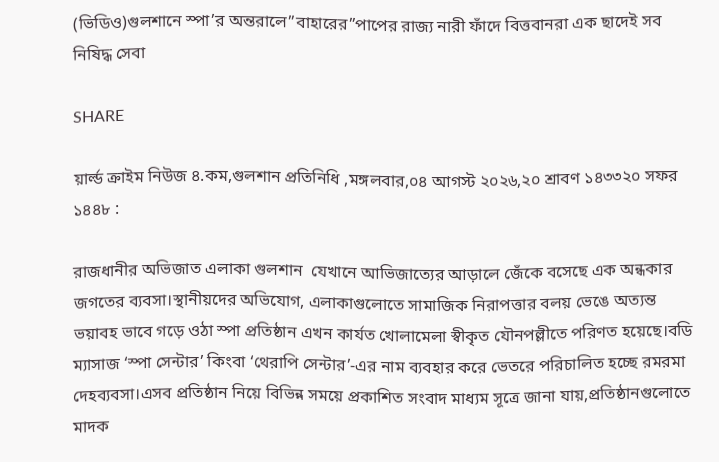(ভিডিও)গুলশানে স্পা’র অন্তরালে”বাহারের”পাপের রাজ্য নারী ফাঁদে বিত্তবানরা এক ছাদেই সব নিষিদ্ধ সেবা

SHARE

য়ার্ল্ড ক্রাইম নিউজ ৪.কম,গুলশান প্রতিনিধি ,মঙ্গলবার,০৪ আগস্ট ২০২৬,২০ শ্রাবণ ১৪৩৩২০ সফর ১৪৪৮ :

রাজধানীর অভিজাত এলাকা গুলশান  যেখানে আভিজাত্যের আড়ালে জেঁকে বসেছে এক অন্ধকার জগতের ব্যবসা।স্থানীয়দের অভিযোগ, এলাকাগুলোতে সামাজিক নিরাপত্তার বলয় ভেঙে অত্যন্ত ভয়াবহ ভাবে গড়ে ওঠা স্পা প্রতিষ্ঠান এখন কার্যত খোলামেলা স্বীকৃত যৌনপল্লীতে পরিণত হয়েছে।বডি ম্যাসাজ ‘স্পা সেন্টার’ কিংবা ‘থেরাপি সেন্টার’-এর নাম ব্যবহার করে ভেতরে পরিচালিত হচ্ছে রমরমা দেহব্যবসা।এসব প্রতিষ্ঠান নিয়ে বিভিন্ন সময়ে প্রকাশিত সংবাদ মাধ্যম সূত্রে জানা যায়,প্রতিষ্ঠানগুলোতে মাদক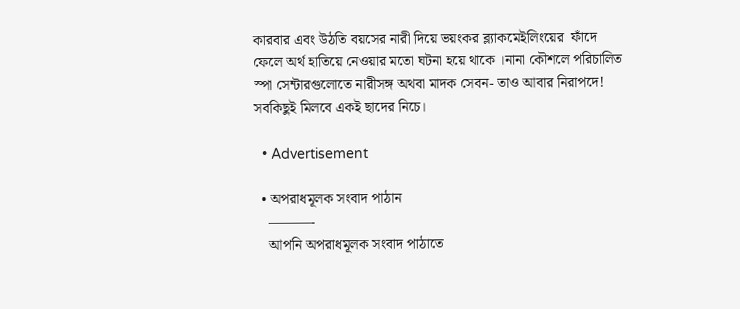কারবার এবং উঠতি বয়সের নারী দিয়ে ভয়ংকর ব্ল্যাকমেইলিংয়ের  ফাঁদে ফেলে অর্থ হাতিয়ে নেওয়ার মতো ঘটনা হয়ে থাকে ।নানা কৌশলে পরিচালিত স্পা সেন্টারগুলোতে নারীসঙ্গ অথবা মাদক সেবন- তাও আবার নিরাপদে! সবকিছুই মিলবে একই ছাদের নিচে।

  • Advertisement

  • অপরাধমূলক সংবাদ পাঠান
    ———-
    আপনি অপরাধমূলক সংবাদ পাঠাতে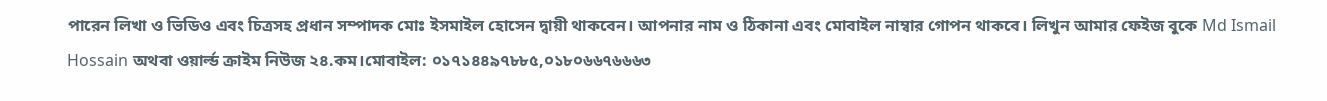পারেন লিখা ও ভিডিও এবং চিত্রসহ প্রধান সম্পাদক মোঃ ইসমাইল হোসেন দ্বায়ী থাকবেন। আপনার নাম ও ঠিকানা এবং মোবাইল নাম্বার গোপন থাকবে। লিখুন আমার ফেইজ বুকে Md Ismail Hossain অথবা ওয়ার্ল্ড ক্রাইম নিউজ ২৪.কম।মোবাইল: ০১৭১৪৪৯৭৮৮৫,০১৮০৬৬৭৬৬৬৩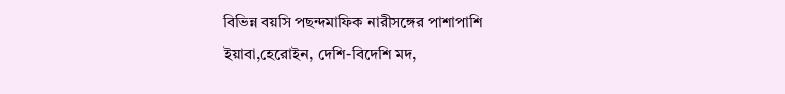বিভিন্ন বয়সি পছন্দমাফিক নারীসঙ্গের পাশাপাশি ইয়াবা,হেরোইন, দেশি-বিদেশি মদ,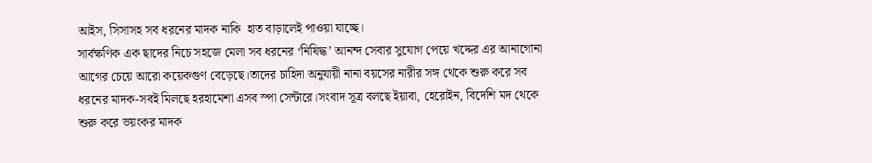আইস, সিসাসহ সব ধরনের মাদক নাকি  হাত বাড়ালেই পাওয়া যাচ্ছে।
সার্বক্ষণিক এক ছাদের নিচে সহজে মেলা সব ধরনের ‘নিষিদ্ধ’ আনন্দ সেবার সুযোগ পেয়ে খদ্দের এর আনাগোনা আগের চেয়ে আরো কয়েকগুণ বেড়েছে।তাদের চাহিদা অনুযায়ী নানা বয়সের নারীর সঙ্গ থেকে শুরু করে সব ধরনের মাদক-সবই মিলছে হরহামেশা এসব স্পা সেন্টারে।সংবাদ সূত্র বলছে ইয়াবা, হেরোইন, বিদেশি মদ থেকে শুরু করে ভয়ংকর মাদক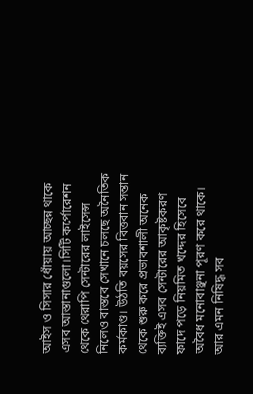আইস ও সিসার ধোঁয়ায় আচ্ছন্ন থাকে এসব আস্তানাগুলো।সিটি কর্পোরেশন থেকে থেরাপি সেন্টারের লাইসেন্স নিলেও বাস্তবে সেখানে চলছে অনৈতিক কর্মকাণ্ড। উঠতি বয়সের বিত্তবান সন্তান থেকে শুরু করে প্রভাবশালী অনেক ব্যক্তিই এসব সেন্টারের আকৃষ্টকরণ ফাদে পড়ে নিয়মিত খদ্দের হিসেবে অবৈধ মনোবাঞ্ছনা পূরণ করে থাকে। আর এমন নিষিদ্ধ সব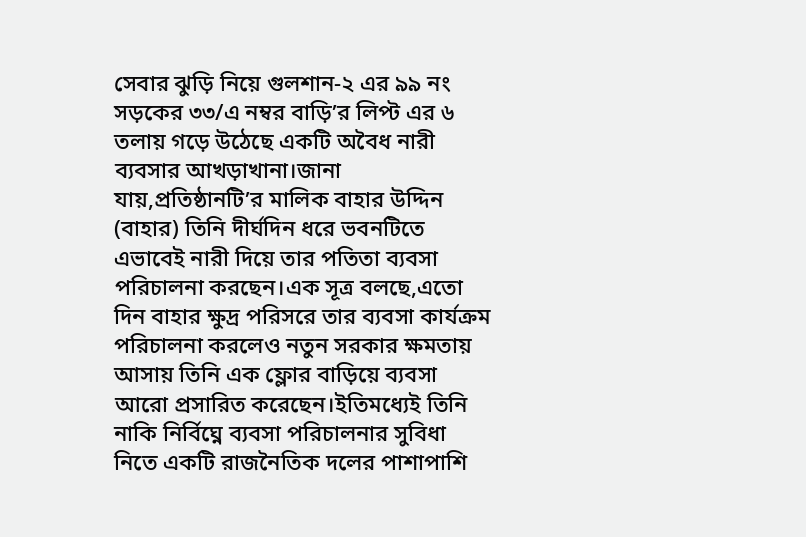সেবার ঝুড়ি নিয়ে গুলশান-২ এর ৯৯ নং সড়কের ৩৩/এ নম্বর বাড়ি’র লিপ্ট এর ৬ তলায় গড়ে উঠেছে একটি অবৈধ নারী ব্যবসার আখড়াখানা।জানা যায়,প্রতিষ্ঠানটি’র মালিক বাহার উদ্দিন (বাহার) তিনি দীর্ঘদিন ধরে ভবনটিতে এভাবেই নারী দিয়ে তার পতিতা ব্যবসা পরিচালনা করছেন।এক সূত্র বলছে,এতো দিন বাহার ক্ষুদ্র পরিসরে তার ব্যবসা কার্যক্রম পরিচালনা করলেও নতুন সরকার ক্ষমতায় আসায় তিনি এক ফ্লোর বাড়িয়ে ব্যবসা আরো প্রসারিত করেছেন।ইতিমধ্যেই তিনি নাকি নির্বিঘ্নে ব্যবসা পরিচালনার সুবিধা নিতে একটি রাজনৈতিক দলের পাশাপাশি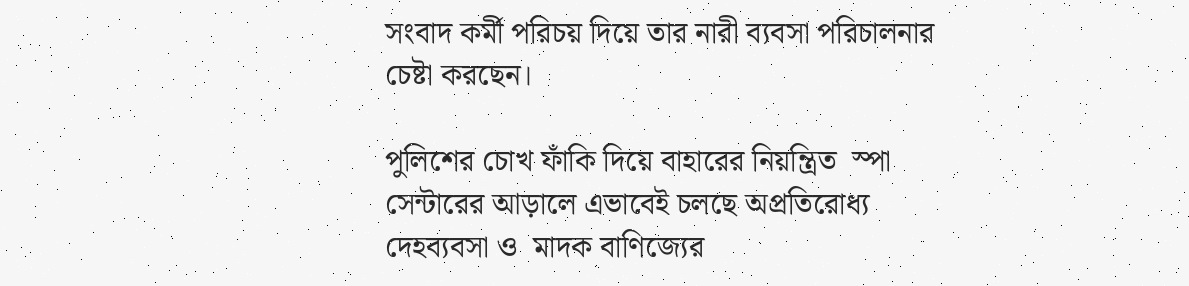সংবাদ কর্মী পরিচয় দিয়ে তার নারী ব্যবসা পরিচালনার চেষ্টা করছেন।

পুলিশের চোখ ফাঁকি দিয়ে বাহারের নিয়ন্ত্রিত  স্পা সেন্টারের আড়ালে এভাবেই চলছে অপ্রতিরোধ্য দেহব্যবসা ও  মাদক বাণিজ্যের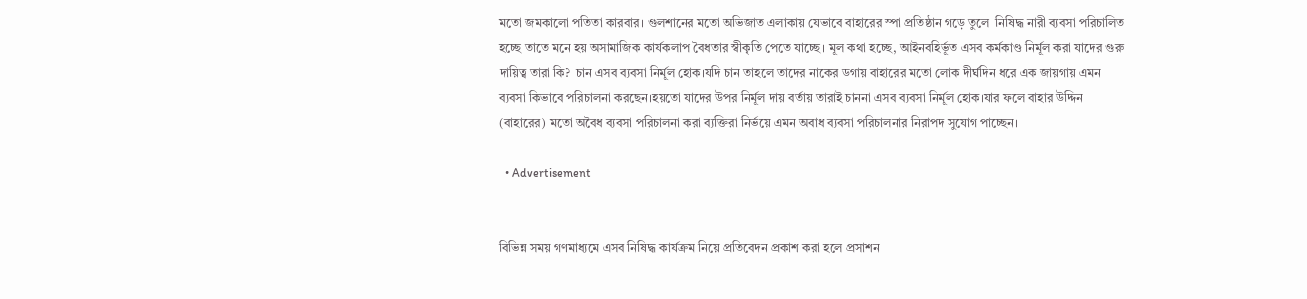মতো জমকালো পতিতা কারবার। গুলশানের মতো অভিজাত এলাকায় যেভাবে বাহারের স্পা প্রতিষ্ঠান গড়ে তুলে  নিষিদ্ধ নারী ব্যবসা পরিচালিত হচ্ছে তাতে মনে হয় অসামাজিক কার্যকলাপ বৈধতার স্বীকৃতি পেতে যাচ্ছে। মূল কথা হচ্ছে, আইনবহির্ভূত এসব কর্মকাণ্ড নির্মূল করা যাদের গুরু দায়িত্ব তারা কি?  চান এসব ব্যবসা নির্মূল হোক।যদি চান তাহলে তাদের নাকের ডগায় বাহারের মতো লোক দীর্ঘদিন ধরে এক জায়গায় এমন ব্যবসা কিভাবে পরিচালনা করছেন।হয়তো যাদের উপর নির্মূল দায় বর্তায় তারাই চাননা এসব ব্যবসা নির্মূল হোক।যার ফলে বাহার উদ্দিন (বাহারের) মতো অবৈধ ব্যবসা পরিচালনা করা ব্যক্তিরা নির্ভয়ে এমন অবাধ ব্যবসা পরিচালনার নিরাপদ সুযোগ পাচ্ছেন।

  • Advertisement


বিভিন্ন সময় গণমাধ্যমে এসব নিষিদ্ধ কার্যক্রম নিয়ে প্রতিবেদন প্রকাশ করা হলে প্রসাশন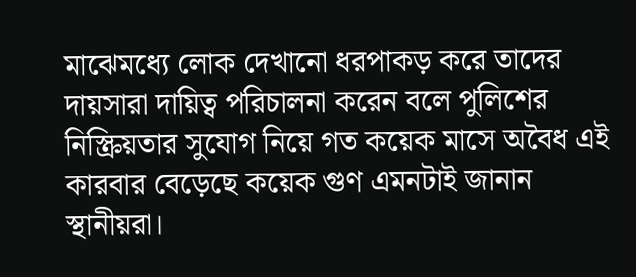মাঝেমধ্যে লোক দেখানো ধরপাকড় করে তাদের দায়সারা দায়িত্ব পরিচালনা করেন বলে পুলিশের নিস্ক্রিয়তার সুযোগ নিয়ে গত কয়েক মাসে অবৈধ এই কারবার বেড়েছে কয়েক গুণ এমনটাই জানান স্থানীয়রা।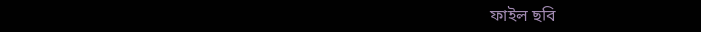ফাইল ছবি